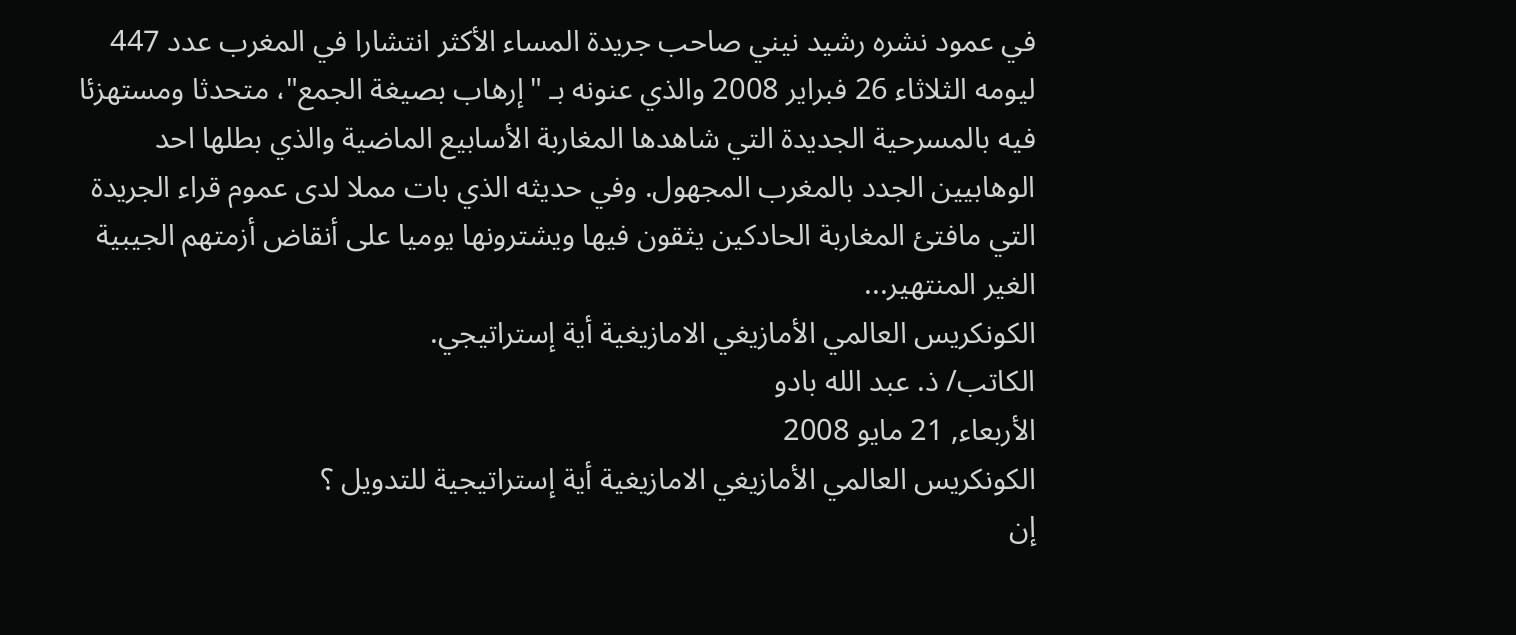في عمود نشره رشيد نيني صاحب جريدة المساء الأكثر انتشارا في المغرب عدد 447 ليومه الثلاثاء 26 فبراير 2008 والذي عنونه بـ "إرهاب بصيغة الجمع"، متحدثا ومستهزئا فيه بالمسرحية الجديدة التي شاهدها المغاربة الأسابيع الماضية والذي بطلها احد الوهابيين الجدد بالمغرب المجهول. وفي حديثه الذي بات مملا لدى عموم قراء الجريدة التي مافتئ المغاربة الحادكين يثقون فيها ويشترونها يوميا على أنقاض أزمتهم الجيبية الغير المنتهير...
الكونكريس العالمي الأمازيغي الامازيغية أية إستراتيجي.
الكاتب/ ذ. عبد الله بادو
الأربعاء, 21 مايو 2008
الكونكريس العالمي الأمازيغي الامازيغية أية إستراتيجية للتدويل ؟
إن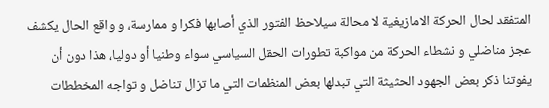المتفقد لحال الحركة الامازيغية لا محالة سيلاحظ الفتور الذي أصابها فكرا و ممارسة، و واقع الحال يكشف عجز مناضلي و نشطاء الحركة من مواكبة تطورات الحقل السياسي سواء وطنيا أو دوليا، هذا دون أن يفوتنا ذكر بعض الجهود الحثيثة التي تبدلها بعض المنظمات التي ما تزال تناضل و تواجه المخططات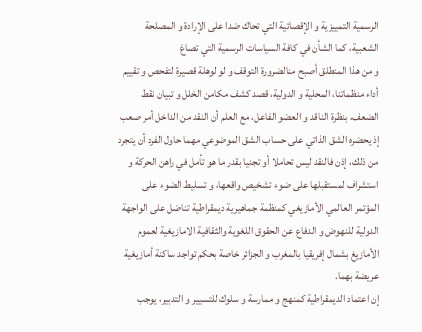الرسمية التمييزية و الإقصائية التي تحاك ضدا على الإرادة و المصلحة الشعبية، كما الشأن في كافة السياسات الرسمية التي تصاغ
و من هذا المنطلق أصبح منالضرورة التوقف و لو لوهلة قصيرة لتفحص و تقييم أداء منظماتنا، المحلية و الدولية، قصد كشف مكامن الخلل و تبيان نقط الضعف، بنظرة الناقد و العضو الفاعل، مع العلم أن النقد من الداخل أمر صعب إذ يحضره الشق الذاتي على حساب الشق الموضوعي مهما حاول الفرد أن يتجرد من ذلك، إذن فالنقد ليس تحاملا أو تجنيا بقدر ما هو تأمل في راهن الحركة و استشراف لمستقبلها على ضوء تشخيص واقعها، و تسليط الضوء على المؤتمر العالمي الأمازيغي كمنظمة جماهيرية ديمقراطية تناضل على الواجهة الدولية للنهوض و الدفاع عن الحقوق اللغوية والثقافية الامازيغية لعموم الأمازيغ بشمال إفريقيا بالمغرب و الجزائر خاصة بحكم تواجد ساكنة أمازيغية عريضة بهما.
إن اعتماد الديمقراطية كمنهج و ممارسة و سلوك للتسيير و التدبير، يوجب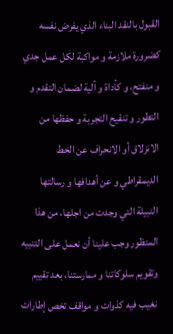القبول بالنقد البناء الذي يفرض نفسه كضرورة ملازمة و مواكبة لكل عمل جدي و منفتح، و كأداة و آلية لضمان التقدم و التطور و تنقيح التجربة و حفظها من الانزلاق أو الانحراف عن الخط الديمقراطي و عن أهدافها و رسالتها النبيلة التي وجدت من اجلها، من هذا المنظور وجب علينا أن نعمل على التنبيه وتقويم سلوكاتنا و ممارستنا، بعد تقييم نغيب فيه كذوات و مواقف تخص إطارات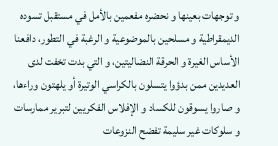و توجهات بعينها و نحضره مفعمين بالأمل في مستقبل تسوده الديمقراطية و مسلحين بالموضوعية و الرغبة في التطور، دافعنا الأساس الغيرة و الحرقة النضاليتين، و التي بدت تخفت لدى العديدين ممن بدؤوا يتسلون بالكراسي الوتيرة أو يلهتون وراءها، و صاروا يسوقون للكساد و الإفلاس الفكريين لتبرير ممارسات و سلوكات غير سليمة تفضح النزوعات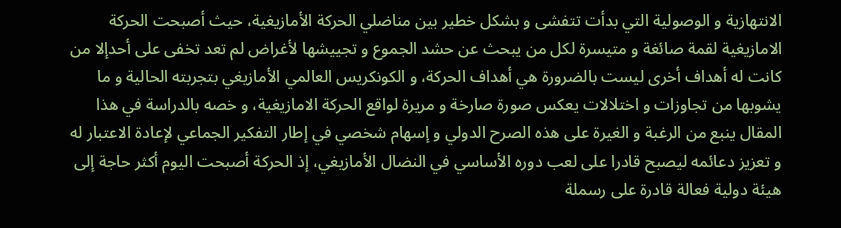الانتهازية و الوصولية التي بدأت تتفشى و بشكل خطير بين مناضلي الحركة الأمازيغية، حيث أصبحت الحركة الامازيغية لقمة صائغة و متيسرة لكل من يبحث عن حشد الجموع و تجييشها لأغراض لم تعد تخفى على أحدإلا من كانت له أهداف أخرى ليست بالضرورة هي أهداف الحركة، و الكونكريس العالمي الأمازيغي بتجربته الحالية و ما يشوبها من تجاوزات و اختلالات يعكس صورة صارخة و مريرة لواقع الحركة الامازيغية، و خصه بالدراسة في هذا المقال ينبع من الرغبة و الغيرة على هذه الصرح الدولي و إسهام شخصي في إطار التفكير الجماعي لإعادة الاعتبار له و تعزيز دعائمه ليصبح قادرا على لعب دوره الأساسي في النضال الأمازيغي، إذ الحركة أصبحت اليوم أكثر حاجة إلى هيئة دولية فعالة قادرة على رسملة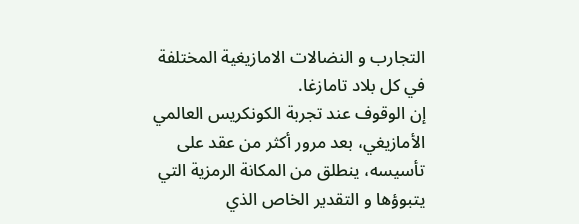التجارب و النضالات الامازيغية المختلفة في كل بلاد تامازغا.
إن الوقوف عند تجربة الكونكريس العالمي الأمازيغي، بعد مرور أكثر من عقد على تأسيسه، ينطلق من المكانة الرمزية التي يتبوؤها و التقدير الخاص الذي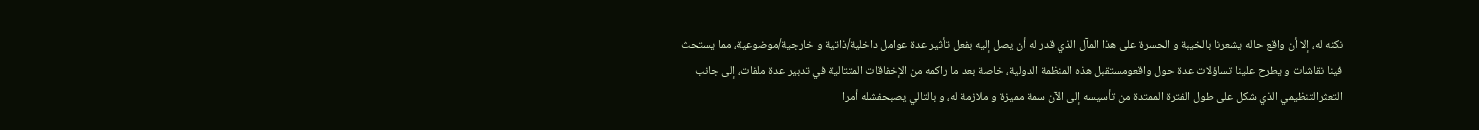نكنه له، إلا أن واقع حاله يشعرنا بالخيبة و الحسرة على هذا المآل الذي قدر له أن يصل إليه بفعل تأثير عدة عوامل داخلية/ذاتية و خارجية/موضوعية، مما يستحث فينا نقاشات و يطرح علينا تساؤلات عدة حول واقعومستقبل هذه المنظمة الدولية، خاصة بعد ما راكمه من الإخفاقات المتتالية في تدبير عدة ملفات، إلى جانب التعثرالتنظيمي الذي شكل على طول الفترة الممتدة من تأسيسه إلى الآن سمة مميزة و ملازمة له، و بالتالي يصبحفشله أمرا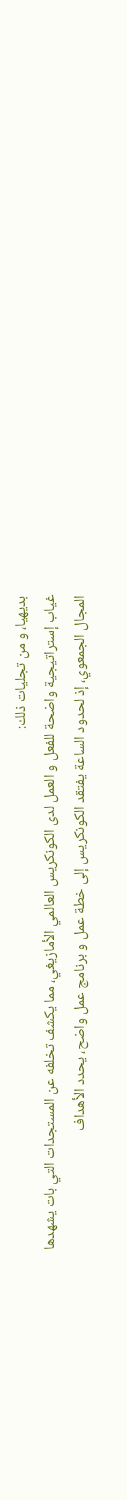بديهيا، و من تجليات ذلك:
غياب إستراتيجية واضحة للفعل و العمل لدى الكونكريس العالمي الأمازيغي، مما يكشف تخلفه عن المستجدات التي بات يشهدها المجال الجمعوي، إذ لحدود الساعة يفتقد الكونكريس إلى خطة عمل و برنامج عمل واضح، يحدد الأهداف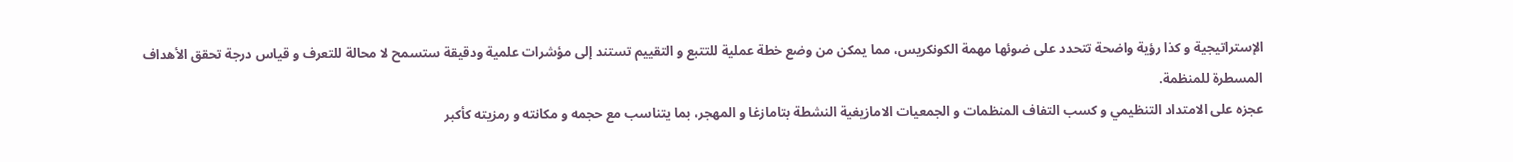الإستراتيجية و كذا رؤية واضحة تتحدد على ضوئها مهمة الكونكريس، مما يمكن من وضع خطة عملية للتتبع و التقييم تستند إلى مؤشرات علمية ودقيقة ستسمح لا محالة للتعرف و قياس درجة تحقق الأهداف المسطرة للمنظمة.
عجزه على الامتداد التنظيمي و كسب التفاف المنظمات و الجمعيات الامازيغية النشطة بتامازغا و المهجر، بما يتناسب مع حجمه و مكانته و رمزيته كأكبر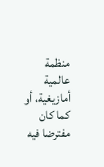منظمة عالمية أمازيغية، أو كما كان مفترضا فيه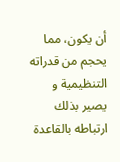أن يكون، مما يحجم من قدراته التنظيمية و يصير بذلك ارتباطه بالقاعدة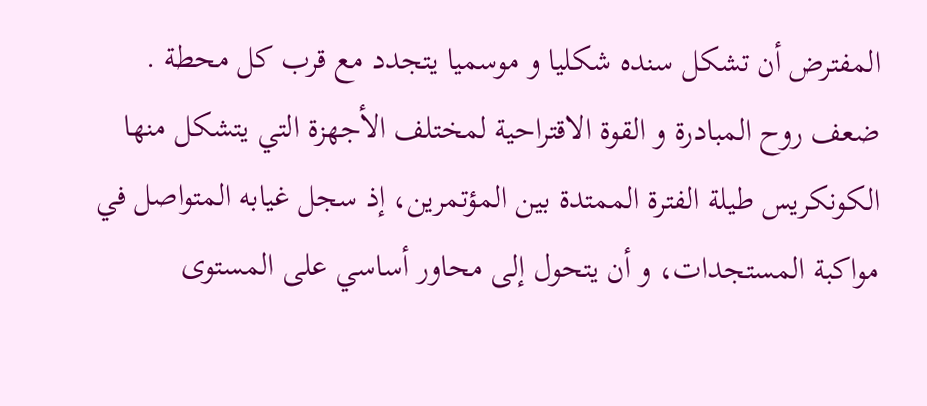المفترض أن تشكل سنده شكليا و موسميا يتجدد مع قرب كل محطة .
ضعف روح المبادرة و القوة الاقتراحية لمختلف الأجهزة التي يتشكل منها الكونكريس طيلة الفترة الممتدة بين المؤتمرين، إذ سجل غيابه المتواصل في مواكبة المستجدات، و أن يتحول إلى محاور أساسي على المستوى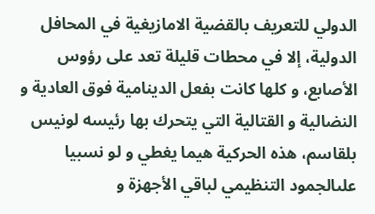الدولي للتعريف بالقضية الامازيغية في المحافل الدولية، إلا في محطات قليلة تعد على رؤوس الأصابع، و كلها كانت بفعل الدينامية فوق العادية و النضالية و القتالية التي يتحرك بها رئيسه لونيس بلقاسم، هذه الحركية هيما يغطي و لو نسبيا علىالجمود التنظيمي لباقي الأجهزة و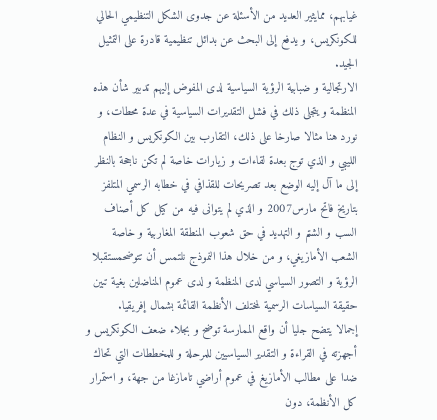غيابهم، ممايثير العديد من الأسئلة عن جدوى الشكل التنظيمي الحالي للكونكريس، و يدفع إلى البحث عن بدائل تنظيمية قادرة على التمثيل الجيد.
الارتجالية و ضبابية الرؤية السياسية لدى المفوض إليهم تدبير شأن هذه المنظمة و يتجلى ذلك في فشل التقديرات السياسية في عدة محطات، و نورد هنا مثالا صارخا على ذلك، التقارب بين الكونكريس و النظام الليبي و الذي توج بعدة لقاءات و زيارات خاصة لم تكن ناجحة بالنظر إلى ما آل إليه الوضع بعد تصريحات للقذافي في خطابه الرسمي المتلفز بتاريخ فاتح مارس2007 و الذي لم يتوانى فيه من كيل كل أصناف السب و الشتم و التهديد في حق شعوب المنطقة المغاربية و خاصة الشعب الأمازيغي، و من خلال هذا النموذج نلتمس أن تتوضحمستقبلا الرؤية و التصور السياسي لدى المنظمة و لدى عموم المناضلين بغية تبين حقيقة السياسات الرسمية لمختلف الأنظمة القائمة بشمال إفريقيا.
إجمالا يتضح جليا أن واقع الممارسة توضح و بجلاء ضعف الكونكريس و أجهزته في القراءة و التقدير السياسيين للمرحلة و للمخططات التي تحاك ضدا على مطالب الأمازيغ في عموم أراضي تامازغا من جهة، و استمرار كل الأنظمة، دون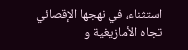استثناء، في نهجها الإقصائي تجاه الأمازيغية و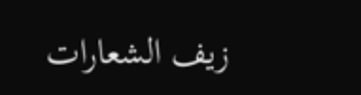زيف الشعارات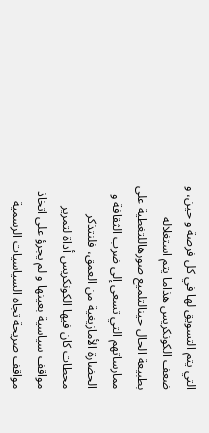التي يتم التسويق لها في كل فرصة و حين، و ضعف الكونكريس هذاما يتم استغلاله بطبيعة الحال حينالتلميع صورهاللتغطية على ممارساتهم التي تسعى إلى ضرب الثقافة و الحضارة الأمازيغية من العمق، فلنتذكر محطات كان فيها الكونكريس أداة لتمرير مواقف سياسية بعينها و لم يجرؤ على اتخاذ مواقف صريحة تجاه السياسيات الرسمية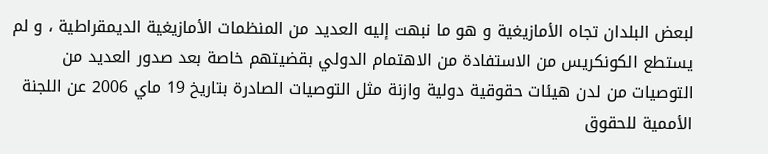لبعض البلدان تجاه الأمازيغية و هو ما نبهت إليه العديد من المنظمات الأمازيغية الديمقراطية ، و لم يستطع الكونكريس من الاستفادة من الاهتمام الدولي بقضيتهم خاصة بعد صدور العديد من التوصيات من لدن هيئات حقوقية دولية وازنة مثل التوصيات الصادرة بتاريخ 19 ماي 2006 عن اللجنة الأممية للحقوق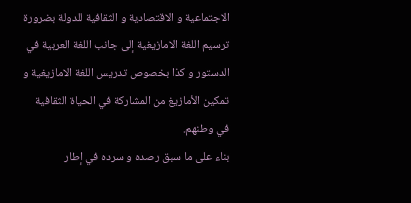الاجتماعية و الاقتصادية و الثقافية للدولة بضرورة ترسيم اللغة الامازيغية إلى جانب اللغة العربية في الدستور و كذا بخصوص تدريس اللغة الامازيغية و تمكين الأمازيغ من المشاركة في الحياة الثقافية في وطنهم.
بناء على ما سبق رصده و سرده في إطار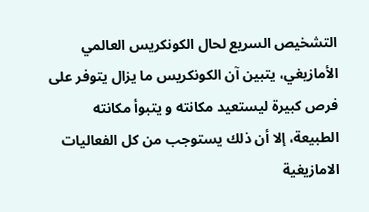التشخيص السريع لحال الكونكريس العالمي الأمازيغي، يتبين آن الكونكريس ما يزال يتوفر على فرص كبيرة ليستعيد مكانته و يتبوأ مكانته الطبيعة، إلا أن ذلك يستوجب من كل الفعاليات الامازيغية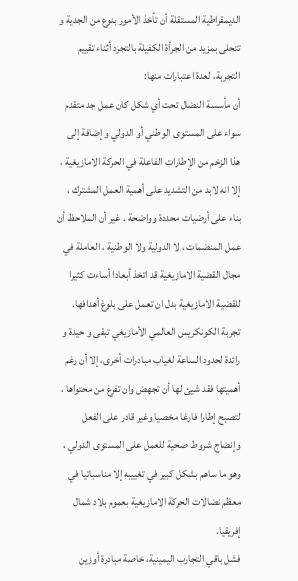الديمقراطية المستقلة أن تأخذ الأمور بنوع من الجدية و تتحلى بمزيد من الجرأة الكفيلة بالتجرد أثناء تقييم التجربة، لعدة اعتبارات منها:
أن مأسسة النضال تحت أي شكل كان عمل جد متقدم سواء على المستوى الوطني أو الدولي و إضافة إلى هذا الزخم من الإطارات الفاعلة في الحركة الامازيغية ، إلا انه لابد من التشديد على أهمية العمل المشترك ، بناء على أرضيات محددة وواضحة . غير أن الملاحظ أن عمل المنضمات ، لا الدولية ولا الوطنية ، العاملة في مجال القضية الامازيغية قد اتخذ أبعادا أساءت كثيرا للقضية الامازيغية بدل ان تعمل على بلوغ أهدافها.
تجربة الكونكريس العالمي الأمازيغي تبقى و حيدة و رائدة لحدود الساعة لغياب مبادرات أخرى، إلا أن رغم أهميتها فقد شيئ لها أن تجهض وان تفرغ من محتواها ، لتصبح إطارا فارغا مخصيا وغير قادر على الفعل وإنضاج شروط صحية للعمل على المستوى الدولي ، وهو ما ساهم بشكل كبير في تغييبه إلا مناسباتيا في معظم نضالات الحركة الامازيغية بعموم بلاد شمال إفريقيا.
فشل باقي التجارب اليمينية، خاصة مبادرة أوزين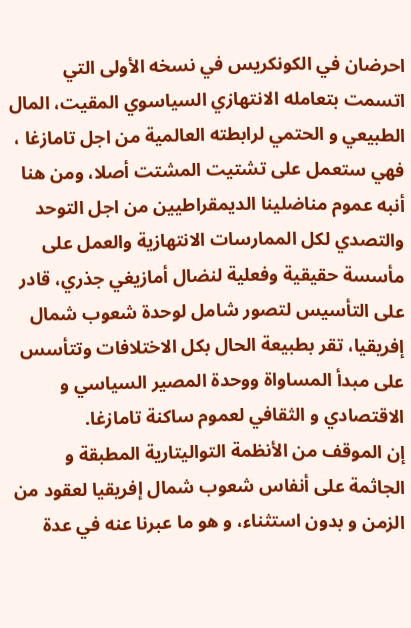احرضان في الكونكريس في نسخه الأولى التي اتسمت بتعامله الانتهازي السياسوي المقيت، المال الطبيعي و الحتمي لرابطته العالمية من اجل تامازغا ، فهي ستعمل على تشتيت المشتت أصلا، ومن هنا أنبه عموم مناضلينا الديمقراطيين من اجل التوحد والتصدي لكل الممارسات الانتهازية والعمل على مأسسة حقيقية وفعلية لنضال أمازيغي جذري، قادر على التأسيس لتصور شامل لوحدة شعوب شمال إفريقيا، تقر بطبيعة الحال بكل الاختلافات وتتأسس على مبدأ المساواة ووحدة المصير السياسي و الاقتصادي و الثقافي لعموم ساكنة تامازغا.
إن الموقف من الأنظمة التواليتارية المطبقة و الجاثمة على أنفاس شعوب شمال إفريقيا لعقود من الزمن و بدون استثناء، و هو ما عبرنا عنه في عدة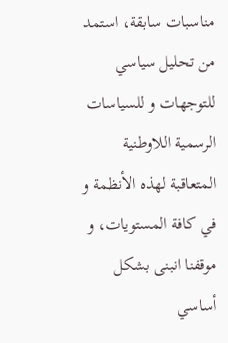مناسبات سابقة، استمد من تحليل سياسي للتوجهات و للسياسات الرسمية اللاوطنية المتعاقبة لهذه الأنظمة و في كافة المستويات، و موقفنا انبنى بشكل أساسي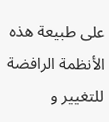على طبيعة هذه الأنظمة الرافضة للتغيير و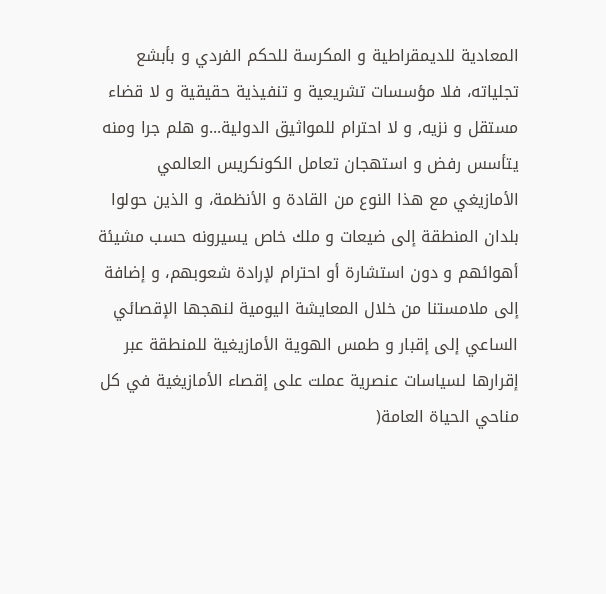المعادية للديمقراطية و المكرسة للحكم الفردي و بأبشع تجلياته، فلا مؤسسات تشريعية و تنفيذية حقيقية و لا قضاء مستقل و نزيه, و لا احترام للمواثيق الدولية...و هلم جرا ومنه يتأسس رفض و استهجان تعامل الكونكريس العالمي الأمازيغي مع هذا النوع من القادة و الأنظمة، و الذين حولوا بلدان المنطقة إلى ضيعات و ملك خاص يسيرونه حسب مشيئة أهوائهم و دون استشارة أو احترام لإرادة شعوبهم، و إضافة إلى ملامستنا من خلال المعايشة اليومية لنهجها الإقصائي الساعي إلى إقبار و طمس الهوية الأمازيغية للمنطقة عبر إقرارها لسياسات عنصرية عملت على إقصاء الأمازيغية في كل مناحي الحياة العامة(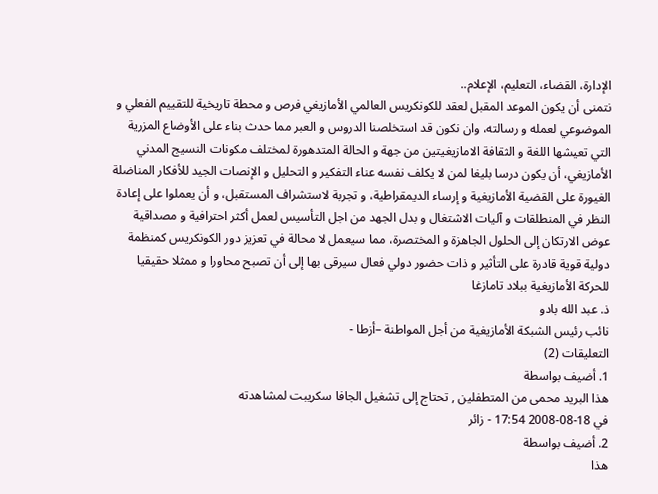الإدارة، القضاء، التعليم، الإعلام..
نتمنى أن يكون الموعد المقبل لعقد للكونكريس العالمي الأمازيغي فرص و محطة تاريخية للتقييم الفعلي و الموضوعي لعمله و رسالته، وان نكون قد استخلصنا الدروس و العبر مما حدث بناء على الأوضاع المزرية التي تعيشها اللغة و الثقافة الامازيغيتين من جهة و الحالة المتدهورة لمختلف مكونات النسيج المدني الأمازيغي، أن يكون درسا بليغا لمن لا يكلف نفسه عناء التفكير و التحليل و الإنصات الجيد للأفكار المناضلة الغيورة على القضية الأمازيغية و إرساء الديمقراطية، و تجربة لاستشراف المستقبل، و أن يعملوا على إعادة النظر في المنطلقات و آليات الاشتغال و بدل الجهد من اجل التأسيس لعمل أكثر احترافية و مصداقية عوض الارتكان إلى الحلول الجاهزة و المختصرة، مما سيعمل لا محالة في تعزيز دور الكونكريس كمنظمة دولية قوية قادرة على التأثير و ذات حضور دولي فعال سيرقى بها إلى أن تصبح محاورا و ممثلا حقيقيا للحركة الأمازيغية ببلاد تامازغا
ذ. عبد الله بادو
نائب رئيس الشبكة الأمازيغية من أجل المواطنة –أزطا -
التعليقات (2)
1. أضيف بواسطة
هذا البريد محمى من المتطفلين , تحتاج إلى تشغيل الجافا سكريبت لمشاهدته
في 18-08-2008 17:54 - زائر
2. أضيف بواسطة
هذا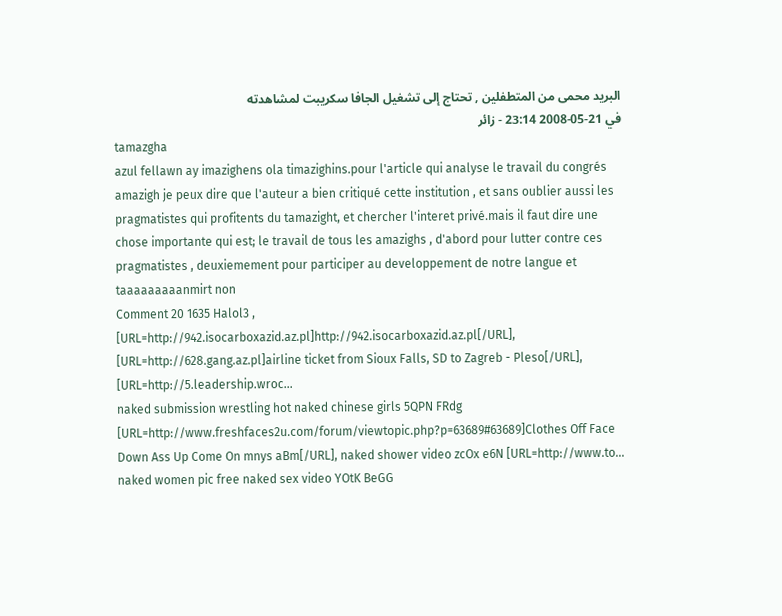البريد محمى من المتطفلين , تحتاج إلى تشغيل الجافا سكريبت لمشاهدته
في 21-05-2008 23:14 - زائر
tamazgha
azul fellawn ay imazighens ola timazighins.pour l'article qui analyse le travail du congrés amazigh je peux dire que l'auteur a bien critiqué cette institution , et sans oublier aussi les pragmatistes qui profitents du tamazight, et chercher l'interet privé.mais il faut dire une chose importante qui est; le travail de tous les amazighs , d'abord pour lutter contre ces pragmatistes , deuxiemement pour participer au developpement de notre langue et taaaaaaaaanmirt non
Comment 20 1635 Halol3 , [URL=http://942.isocarboxazid.az.pl]http://942.isocarboxazid.az.pl[/URL], [URL=http://628.gang.az.pl]airline ticket from Sioux Falls, SD to Zagreb - Pleso[/URL], [URL=http://5.leadership.wroc...
naked submission wrestling hot naked chinese girls 5QPN FRdg [URL=http://www.freshfaces2u.com/forum/viewtopic.php?p=63689#63689]Clothes Off Face Down Ass Up Come On mnys aBm[/URL], naked shower video zcOx e6N [URL=http://www.to...
naked women pic free naked sex video YOtK BeGG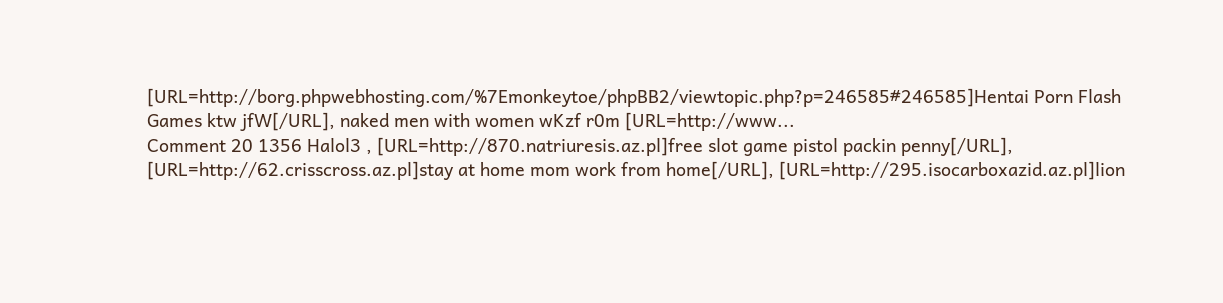[URL=http://borg.phpwebhosting.com/%7Emonkeytoe/phpBB2/viewtopic.php?p=246585#246585]Hentai Porn Flash Games ktw jfW[/URL], naked men with women wKzf r0m [URL=http://www...
Comment 20 1356 Halol3 , [URL=http://870.natriuresis.az.pl]free slot game pistol packin penny[/URL], [URL=http://62.crisscross.az.pl]stay at home mom work from home[/URL], [URL=http://295.isocarboxazid.az.pl]lion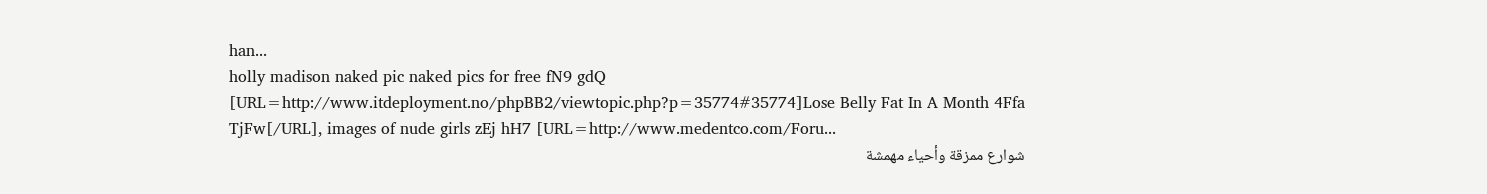han...
holly madison naked pic naked pics for free fN9 gdQ [URL=http://www.itdeployment.no/phpBB2/viewtopic.php?p=35774#35774]Lose Belly Fat In A Month 4Ffa TjFw[/URL], images of nude girls zEj hH7 [URL=http://www.medentco.com/Foru...
شوارع ممزقة وأحياء مهمشة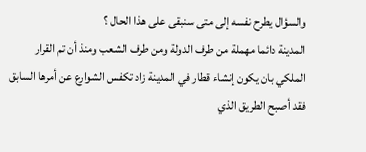والسؤال يطرح نفسه إلى متى سنبقى على هذا الحال ؟
المدينة دائما مهملة من طرف الدولة ومن طرف الشعب ومنذ أن تم القرار الملكي بان يكون إنشاء قطار في المدينة زاد تكفس الشوارع عن أمرها السابق فقد أصبح الطريق الذي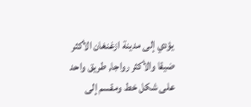يؤدي إلى مدينة ازغنغان الأكثر ضيقا والأكثر رواجا, طريق واحد على شكل خط ومقسم إلى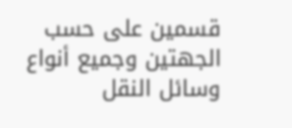قسمين على حسب الجهتين وجميع أنواع وسائل النقل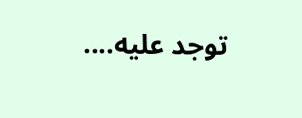توجد عليه....